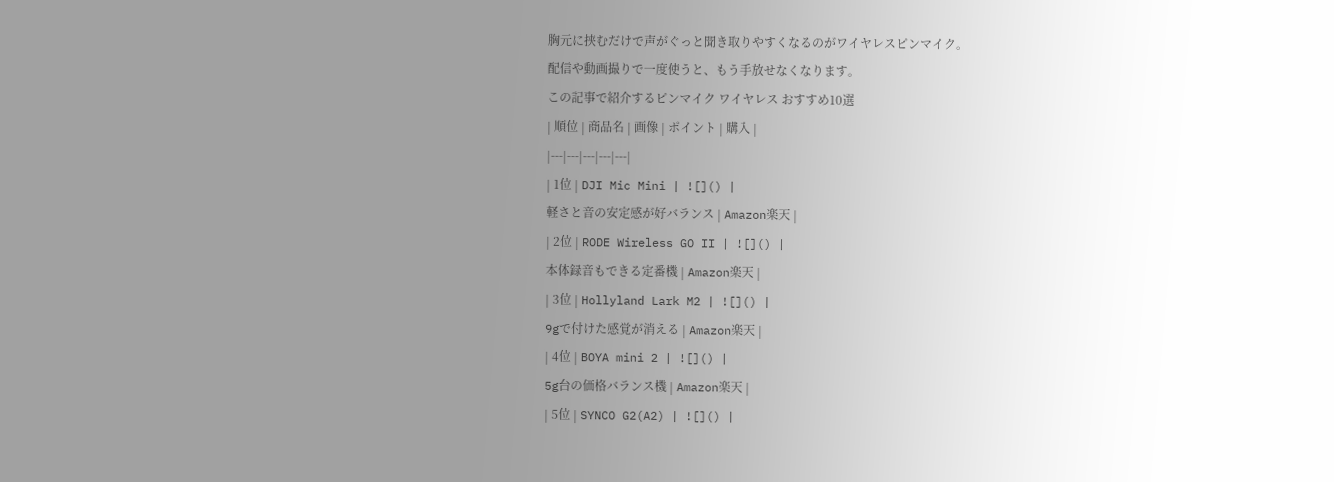胸元に挟むだけで声がぐっと聞き取りやすくなるのがワイヤレスピンマイク。
配信や動画撮りで一度使うと、もう手放せなくなります。
この記事で紹介するピンマイク ワイヤレス おすすめ10選
| 順位 | 商品名 | 画像 | ポイント | 購入 |
|---|---|---|---|---|
| 1位 | DJI Mic Mini | ![]() |
軽さと音の安定感が好バランス | Amazon楽天 |
| 2位 | RODE Wireless GO II | ![]() |
本体録音もできる定番機 | Amazon楽天 |
| 3位 | Hollyland Lark M2 | ![]() |
9gで付けた感覚が消える | Amazon楽天 |
| 4位 | BOYA mini 2 | ![]() |
5g台の価格バランス機 | Amazon楽天 |
| 5位 | SYNCO G2(A2) | ![]() |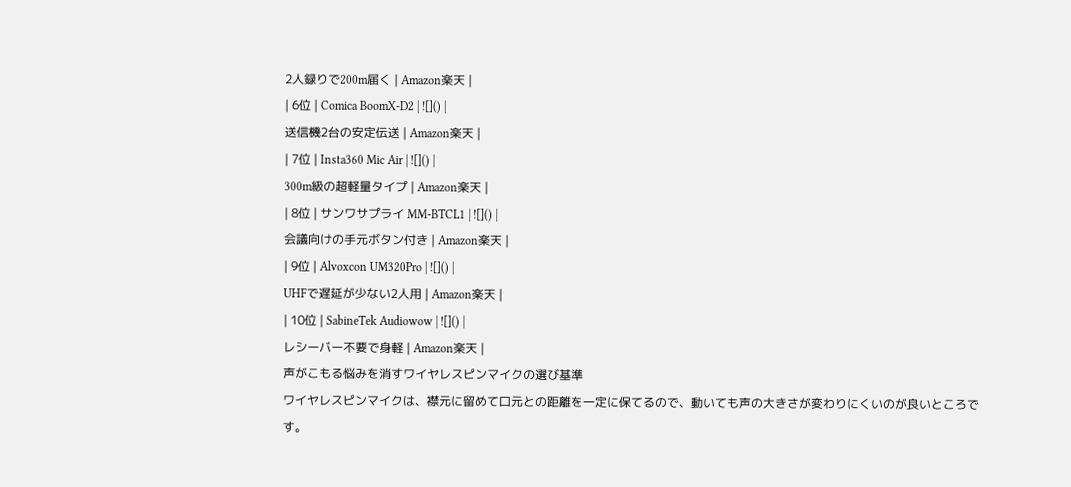2人録りで200m届く | Amazon楽天 |
| 6位 | Comica BoomX-D2 | ![]() |
送信機2台の安定伝送 | Amazon楽天 |
| 7位 | Insta360 Mic Air | ![]() |
300m級の超軽量タイプ | Amazon楽天 |
| 8位 | サンワサプライ MM-BTCL1 | ![]() |
会議向けの手元ボタン付き | Amazon楽天 |
| 9位 | Alvoxcon UM320Pro | ![]() |
UHFで遅延が少ない2人用 | Amazon楽天 |
| 10位 | SabineTek Audiowow | ![]() |
レシーバー不要で身軽 | Amazon楽天 |
声がこもる悩みを消すワイヤレスピンマイクの選び基準
ワイヤレスピンマイクは、襟元に留めて口元との距離を一定に保てるので、動いても声の大きさが変わりにくいのが良いところです。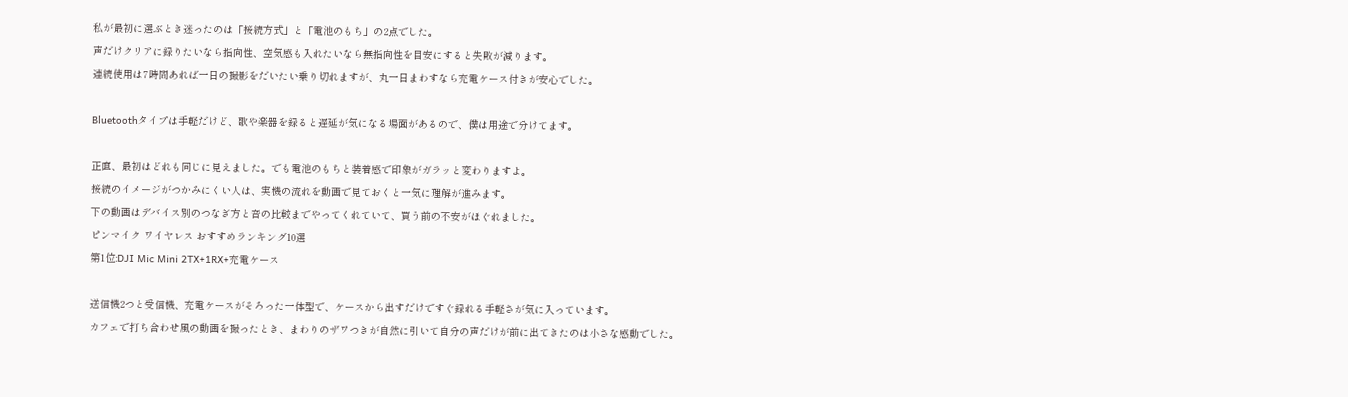私が最初に選ぶとき迷ったのは「接続方式」と「電池のもち」の2点でした。
声だけクリアに録りたいなら指向性、空気感も入れたいなら無指向性を目安にすると失敗が減ります。
連続使用は7時間あれば一日の撮影をだいたい乗り切れますが、丸一日まわすなら充電ケース付きが安心でした。

Bluetoothタイプは手軽だけど、歌や楽器を録ると遅延が気になる場面があるので、僕は用途で分けてます。

正直、最初はどれも同じに見えました。でも電池のもちと装着感で印象がガラッと変わりますよ。
接続のイメージがつかみにくい人は、実機の流れを動画で見ておくと一気に理解が進みます。
下の動画はデバイス別のつなぎ方と音の比較までやってくれていて、買う前の不安がほぐれました。
ピンマイク ワイヤレス おすすめランキング10選
第1位:DJI Mic Mini 2TX+1RX+充電ケース

送信機2つと受信機、充電ケースがそろった一体型で、ケースから出すだけですぐ録れる手軽さが気に入っています。
カフェで打ち合わせ風の動画を撮ったとき、まわりのザワつきが自然に引いて自分の声だけが前に出てきたのは小さな感動でした。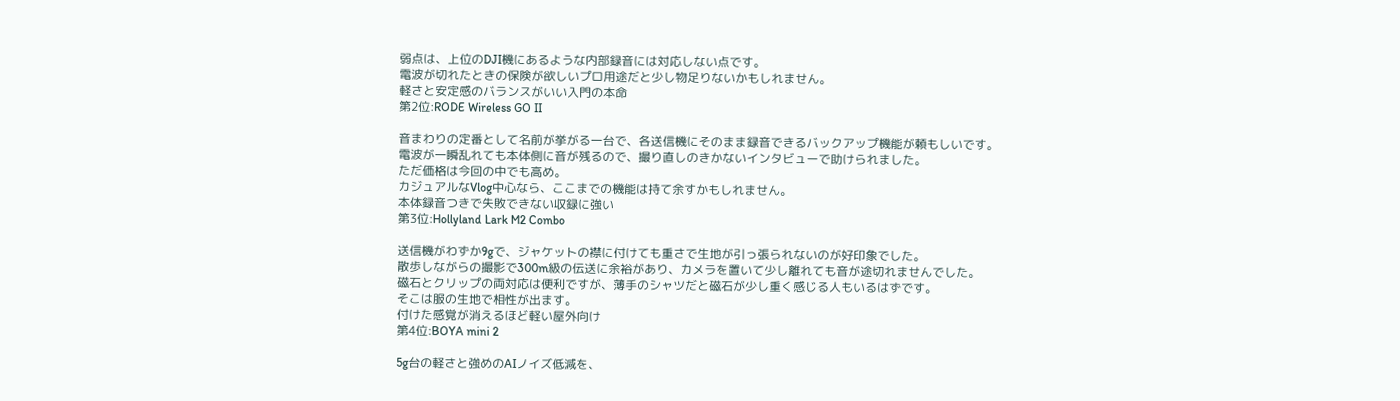弱点は、上位のDJI機にあるような内部録音には対応しない点です。
電波が切れたときの保険が欲しいプロ用途だと少し物足りないかもしれません。
軽さと安定感のバランスがいい入門の本命
第2位:RODE Wireless GO II

音まわりの定番として名前が挙がる一台で、各送信機にそのまま録音できるバックアップ機能が頼もしいです。
電波が一瞬乱れても本体側に音が残るので、撮り直しのきかないインタビューで助けられました。
ただ価格は今回の中でも高め。
カジュアルなVlog中心なら、ここまでの機能は持て余すかもしれません。
本体録音つきで失敗できない収録に強い
第3位:Hollyland Lark M2 Combo

送信機がわずか9gで、ジャケットの襟に付けても重さで生地が引っ張られないのが好印象でした。
散歩しながらの撮影で300m級の伝送に余裕があり、カメラを置いて少し離れても音が途切れませんでした。
磁石とクリップの両対応は便利ですが、薄手のシャツだと磁石が少し重く感じる人もいるはずです。
そこは服の生地で相性が出ます。
付けた感覚が消えるほど軽い屋外向け
第4位:BOYA mini 2

5g台の軽さと強めのAIノイズ低減を、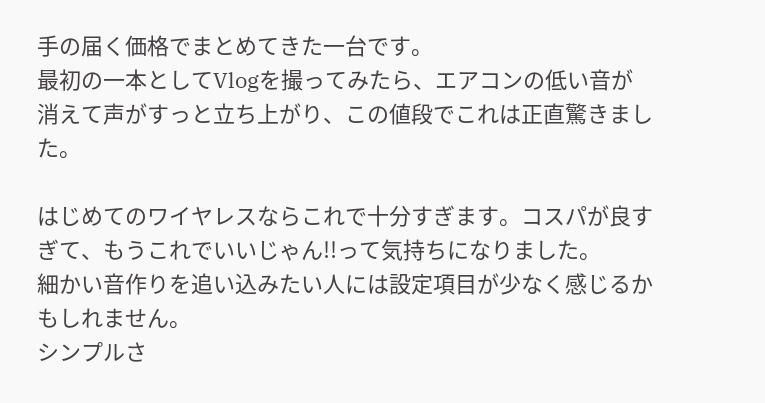手の届く価格でまとめてきた一台です。
最初の一本としてVlogを撮ってみたら、エアコンの低い音が消えて声がすっと立ち上がり、この値段でこれは正直驚きました。

はじめてのワイヤレスならこれで十分すぎます。コスパが良すぎて、もうこれでいいじゃん!!って気持ちになりました。
細かい音作りを追い込みたい人には設定項目が少なく感じるかもしれません。
シンプルさ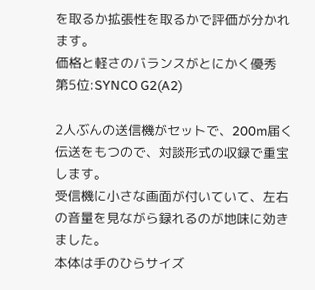を取るか拡張性を取るかで評価が分かれます。
価格と軽さのバランスがとにかく優秀
第5位:SYNCO G2(A2)

2人ぶんの送信機がセットで、200m届く伝送をもつので、対談形式の収録で重宝します。
受信機に小さな画面が付いていて、左右の音量を見ながら録れるのが地味に効きました。
本体は手のひらサイズ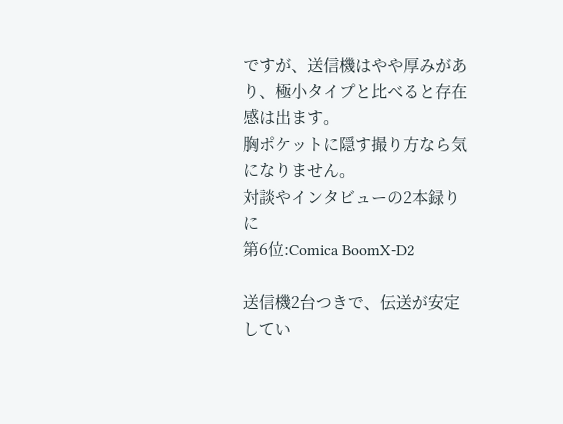ですが、送信機はやや厚みがあり、極小タイプと比べると存在感は出ます。
胸ポケットに隠す撮り方なら気になりません。
対談やインタビューの2本録りに
第6位:Comica BoomX-D2

送信機2台つきで、伝送が安定してい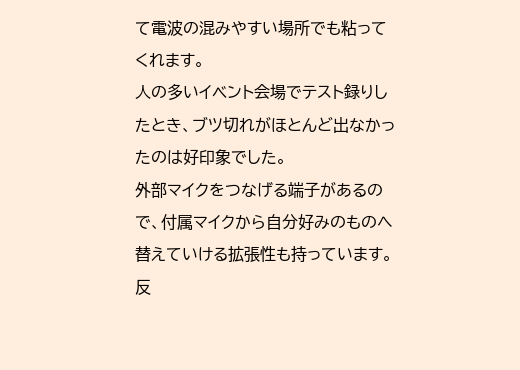て電波の混みやすい場所でも粘ってくれます。
人の多いイベント会場でテスト録りしたとき、ブツ切れがほとんど出なかったのは好印象でした。
外部マイクをつなげる端子があるので、付属マイクから自分好みのものへ替えていける拡張性も持っています。
反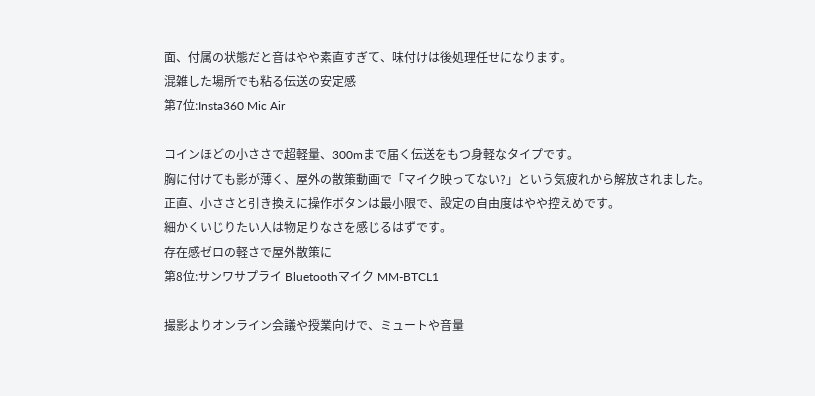面、付属の状態だと音はやや素直すぎて、味付けは後処理任せになります。
混雑した場所でも粘る伝送の安定感
第7位:Insta360 Mic Air

コインほどの小ささで超軽量、300mまで届く伝送をもつ身軽なタイプです。
胸に付けても影が薄く、屋外の散策動画で「マイク映ってない?」という気疲れから解放されました。
正直、小ささと引き換えに操作ボタンは最小限で、設定の自由度はやや控えめです。
細かくいじりたい人は物足りなさを感じるはずです。
存在感ゼロの軽さで屋外散策に
第8位:サンワサプライ Bluetoothマイク MM-BTCL1

撮影よりオンライン会議や授業向けで、ミュートや音量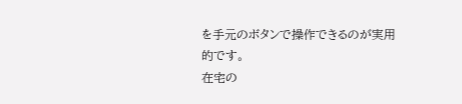を手元のボタンで操作できるのが実用的です。
在宅の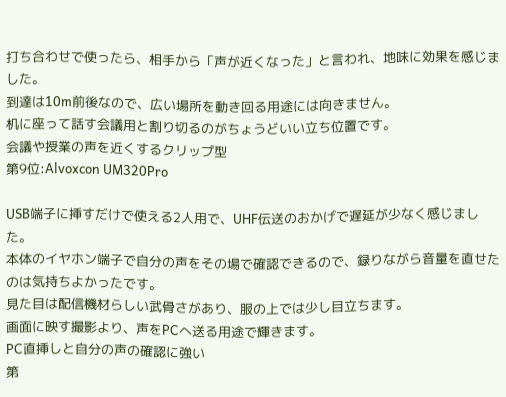打ち合わせで使ったら、相手から「声が近くなった」と言われ、地味に効果を感じました。
到達は10m前後なので、広い場所を動き回る用途には向きません。
机に座って話す会議用と割り切るのがちょうどいい立ち位置です。
会議や授業の声を近くするクリップ型
第9位:Alvoxcon UM320Pro

USB端子に挿すだけで使える2人用で、UHF伝送のおかげで遅延が少なく感じました。
本体のイヤホン端子で自分の声をその場で確認できるので、録りながら音量を直せたのは気持ちよかったです。
見た目は配信機材らしい武骨さがあり、服の上では少し目立ちます。
画面に映す撮影より、声をPCへ送る用途で輝きます。
PC直挿しと自分の声の確認に強い
第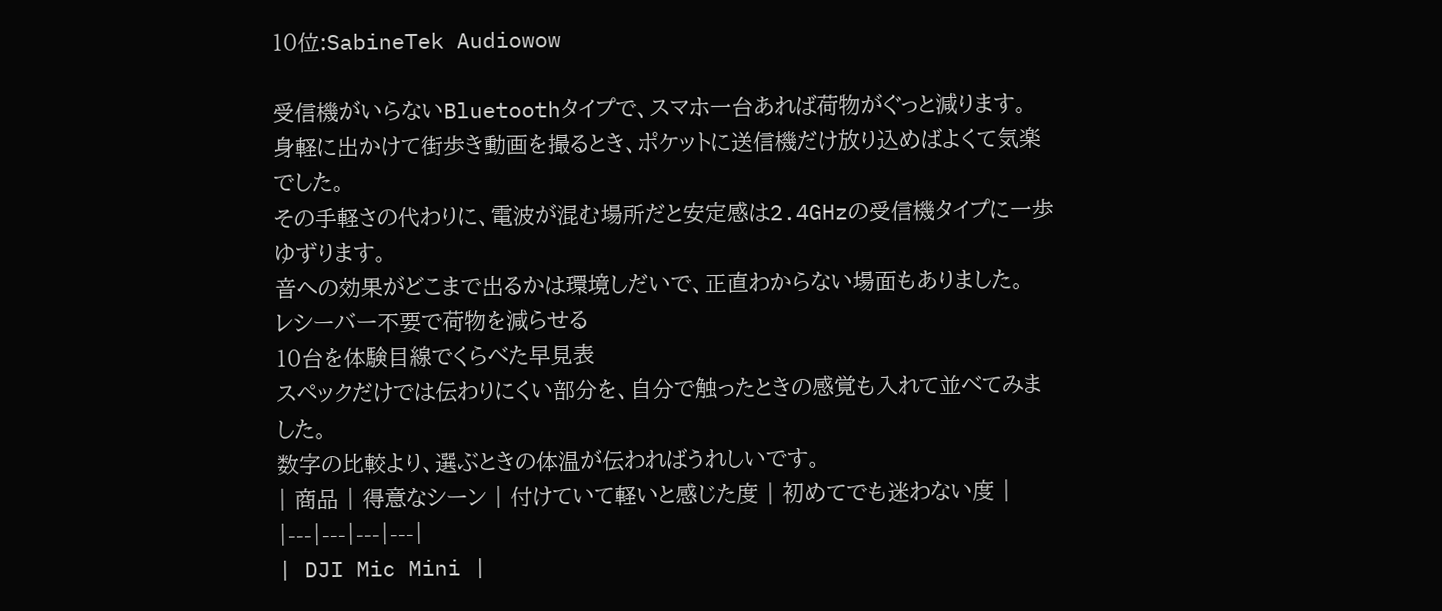10位:SabineTek Audiowow

受信機がいらないBluetoothタイプで、スマホ一台あれば荷物がぐっと減ります。
身軽に出かけて街歩き動画を撮るとき、ポケットに送信機だけ放り込めばよくて気楽でした。
その手軽さの代わりに、電波が混む場所だと安定感は2.4GHzの受信機タイプに一歩ゆずります。
音への効果がどこまで出るかは環境しだいで、正直わからない場面もありました。
レシーバー不要で荷物を減らせる
10台を体験目線でくらべた早見表
スペックだけでは伝わりにくい部分を、自分で触ったときの感覚も入れて並べてみました。
数字の比較より、選ぶときの体温が伝わればうれしいです。
| 商品 | 得意なシーン | 付けていて軽いと感じた度 | 初めてでも迷わない度 |
|---|---|---|---|
| DJI Mic Mini |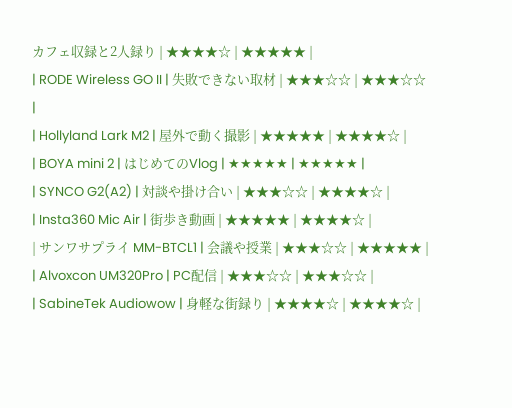カフェ収録と2人録り | ★★★★☆ | ★★★★★ |
| RODE Wireless GO II | 失敗できない取材 | ★★★☆☆ | ★★★☆☆ |
| Hollyland Lark M2 | 屋外で動く撮影 | ★★★★★ | ★★★★☆ |
| BOYA mini 2 | はじめてのVlog | ★★★★★ | ★★★★★ |
| SYNCO G2(A2) | 対談や掛け合い | ★★★☆☆ | ★★★★☆ |
| Insta360 Mic Air | 街歩き動画 | ★★★★★ | ★★★★☆ |
| サンワサプライ MM-BTCL1 | 会議や授業 | ★★★☆☆ | ★★★★★ |
| Alvoxcon UM320Pro | PC配信 | ★★★☆☆ | ★★★☆☆ |
| SabineTek Audiowow | 身軽な街録り | ★★★★☆ | ★★★★☆ |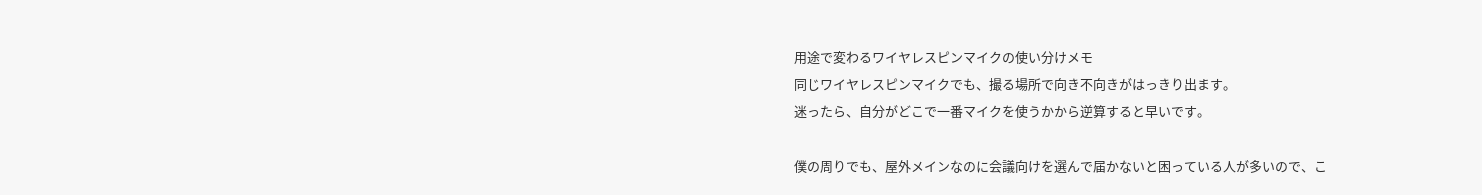用途で変わるワイヤレスピンマイクの使い分けメモ
同じワイヤレスピンマイクでも、撮る場所で向き不向きがはっきり出ます。
迷ったら、自分がどこで一番マイクを使うかから逆算すると早いです。

僕の周りでも、屋外メインなのに会議向けを選んで届かないと困っている人が多いので、こ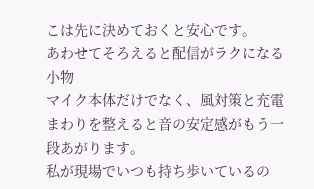こは先に決めておくと安心です。
あわせてそろえると配信がラクになる小物
マイク本体だけでなく、風対策と充電まわりを整えると音の安定感がもう一段あがります。
私が現場でいつも持ち歩いているの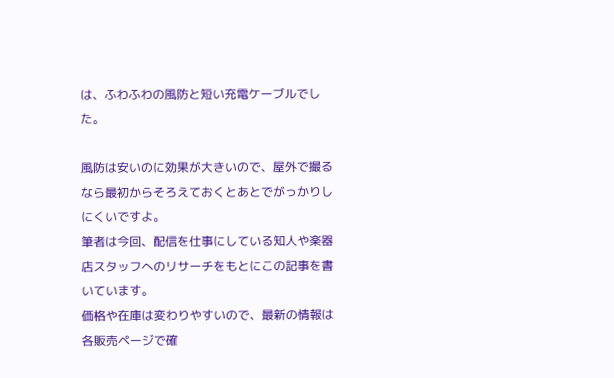は、ふわふわの風防と短い充電ケーブルでした。

風防は安いのに効果が大きいので、屋外で撮るなら最初からそろえておくとあとでがっかりしにくいですよ。
筆者は今回、配信を仕事にしている知人や楽器店スタッフへのリサーチをもとにこの記事を書いています。
価格や在庫は変わりやすいので、最新の情報は各販売ページで確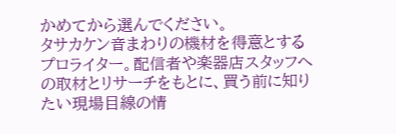かめてから選んでください。
タサカケン音まわりの機材を得意とするプロライター。配信者や楽器店スタッフへの取材とリサーチをもとに、買う前に知りたい現場目線の情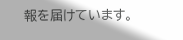報を届けています。